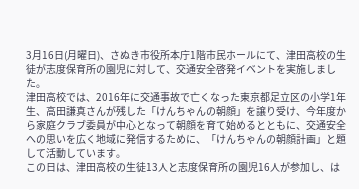3月16日(月曜日)、さぬき市役所本庁1階市民ホールにて、津田高校の生徒が志度保育所の園児に対して、交通安全啓発イベントを実施しました。
津田高校では、2016年に交通事故で亡くなった東京都足立区の小学1年生、高田謙真さんが残した「けんちゃんの朝顔」を譲り受け、今年度から家庭クラブ委員が中心となって朝顔を育て始めるとともに、交通安全への思いを広く地域に発信するために、「けんちゃんの朝顔計画」と題して活動しています。
この日は、津田高校の生徒13人と志度保育所の園児16人が参加し、は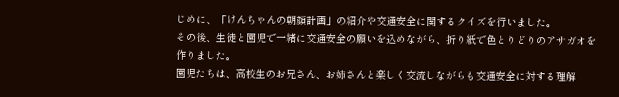じめに、「けんちゃんの朝顔計画」の紹介や交通安全に関するクイズを行いました。
その後、生徒と園児で一緒に交通安全の願いを込めながら、折り紙で色とりどりのアサガオを作りました。
園児たちは、高校生のお兄さん、お姉さんと楽しく交流しながらも交通安全に対する理解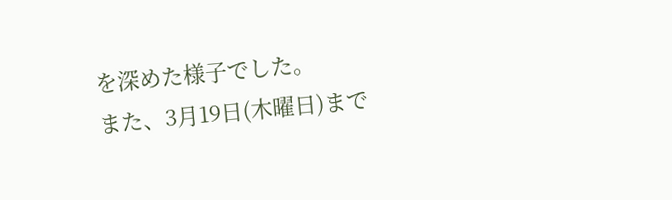を深めた様子でした。
また、3月19日(木曜日)まで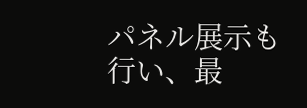パネル展示も行い、最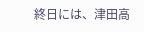終日には、津田高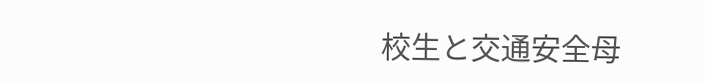校生と交通安全母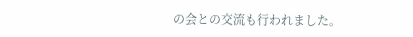の会との交流も行われました。